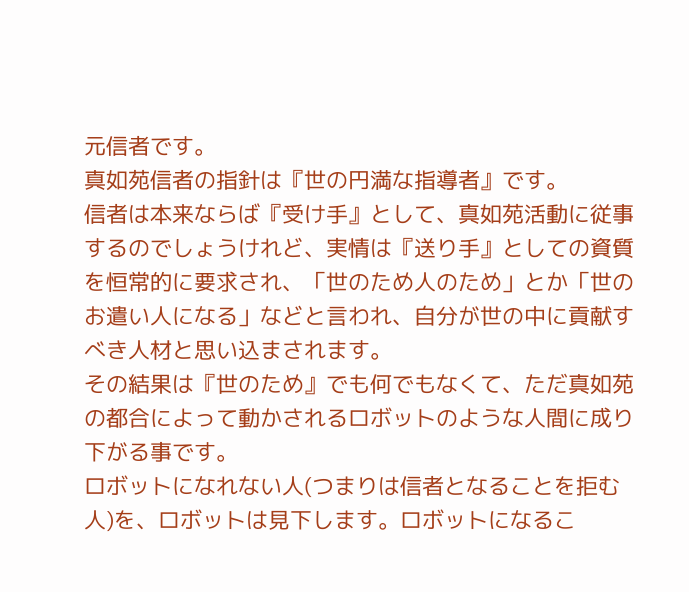元信者です。
真如苑信者の指針は『世の円満な指導者』です。
信者は本来ならば『受け手』として、真如苑活動に従事するのでしょうけれど、実情は『送り手』としての資質を恒常的に要求され、「世のため人のため」とか「世のお遣い人になる」などと言われ、自分が世の中に貢献すべき人材と思い込まされます。
その結果は『世のため』でも何でもなくて、ただ真如苑の都合によって動かされるロボットのような人間に成り下がる事です。
ロボットになれない人(つまりは信者となることを拒む人)を、ロボットは見下します。ロボットになるこ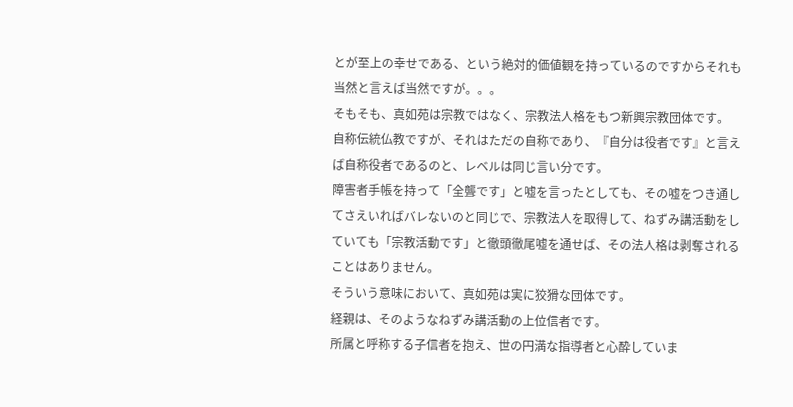とが至上の幸せである、という絶対的価値観を持っているのですからそれも当然と言えば当然ですが。。。
そもそも、真如苑は宗教ではなく、宗教法人格をもつ新興宗教団体です。
自称伝統仏教ですが、それはただの自称であり、『自分は役者です』と言えば自称役者であるのと、レベルは同じ言い分です。
障害者手帳を持って「全聾です」と嘘を言ったとしても、その嘘をつき通してさえいればバレないのと同じで、宗教法人を取得して、ねずみ講活動をしていても「宗教活動です」と徹頭徹尾嘘を通せば、その法人格は剥奪されることはありません。
そういう意味において、真如苑は実に狡猾な団体です。
経親は、そのようなねずみ講活動の上位信者です。
所属と呼称する子信者を抱え、世の円満な指導者と心酔していま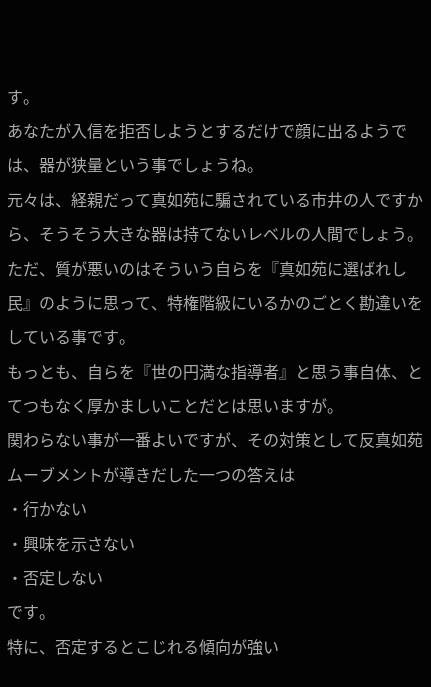す。
あなたが入信を拒否しようとするだけで顔に出るようでは、器が狭量という事でしょうね。
元々は、経親だって真如苑に騙されている市井の人ですから、そうそう大きな器は持てないレベルの人間でしょう。
ただ、質が悪いのはそういう自らを『真如苑に選ばれし民』のように思って、特権階級にいるかのごとく勘違いをしている事です。
もっとも、自らを『世の円満な指導者』と思う事自体、とてつもなく厚かましいことだとは思いますが。
関わらない事が一番よいですが、その対策として反真如苑ムーブメントが導きだした一つの答えは
・行かない
・興味を示さない
・否定しない
です。
特に、否定するとこじれる傾向が強い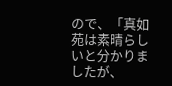ので、「真如苑は素晴らしいと分かりましたが、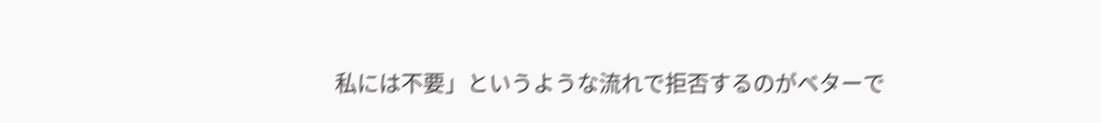私には不要」というような流れで拒否するのがベターで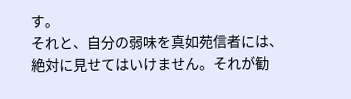す。
それと、自分の弱味を真如苑信者には、絶対に見せてはいけません。それが勧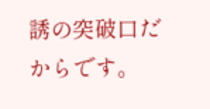誘の突破口だからです。